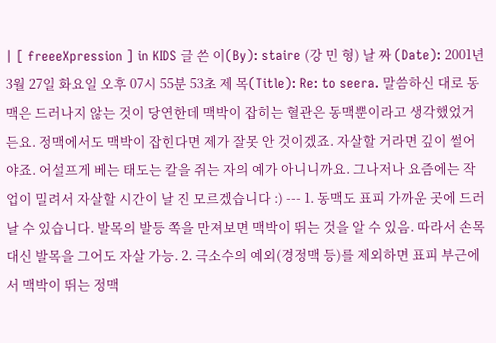| [ freeeXpression ] in KIDS 글 쓴 이(By): staire (강 민 형) 날 짜 (Date): 2001년 3월 27일 화요일 오후 07시 55분 53초 제 목(Title): Re: to seera. 말씀하신 대로 동맥은 드러나지 않는 것이 당연한데 맥박이 잡히는 혈관은 동맥뿐이라고 생각했었거든요. 정맥에서도 맥박이 잡힌다면 제가 잘못 안 것이겠죠. 자살할 거라면 깊이 썰어야죠. 어설프게 베는 태도는 칼을 쥐는 자의 예가 아니니까요. 그나저나 요즘에는 작업이 밀려서 자살할 시간이 날 진 모르겠습니다 :) --- 1. 동맥도 표피 가까운 곳에 드러날 수 있습니다. 발목의 발등 쪽을 만져보면 맥박이 뛰는 것을 알 수 있음. 따라서 손목 대신 발목을 그어도 자살 가능. 2. 극소수의 예외(경정맥 등)를 제외하면 표피 부근에서 맥박이 뛰는 정맥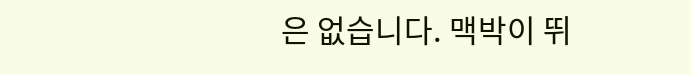은 없습니다. 맥박이 뛰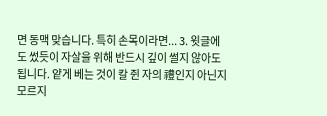면 동맥 맞습니다. 특히 손목이라면... 3. 윗글에도 썼듯이 자살을 위해 반드시 깊이 썰지 않아도 됩니다. 얕게 베는 것이 칼 쥔 자의 禮인지 아닌지 모르지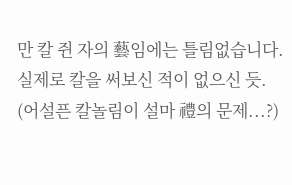만 칼 쥔 자의 藝임에는 틀림없습니다. 실제로 칼을 써보신 적이 없으신 듯. (어설픈 칼놀림이 설마 禮의 문제...?)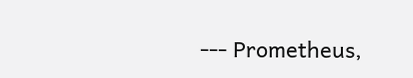--- Prometheus,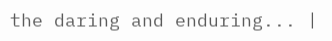the daring and enduring... |